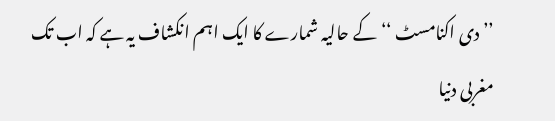’’دی اکنامسٹ ‘‘کے حالیہ شمارے کا ایک اہم انکشاف یہ ہے کہ اب تک مغربی دنیا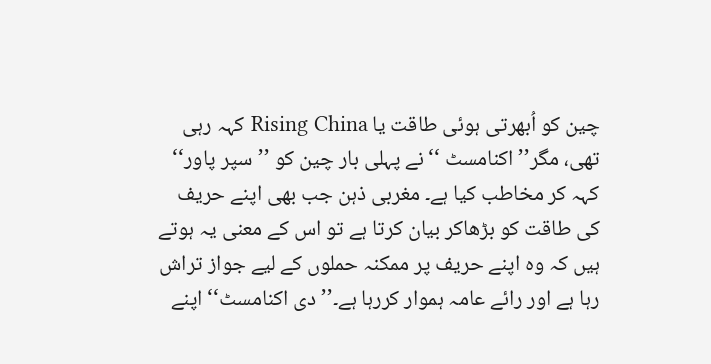چین کو اُبھرتی ہوئی طاقت یا Rising China کہہ رہی تھی، مگر’’ اکنامسٹ ‘‘نے پہلی بار چین کو ’’سپر پاور‘‘ کہہ کر مخاطب کیا ہے۔ مغربی ذہن جب بھی اپنے حریف کی طاقت کو بڑھاکر بیان کرتا ہے تو اس کے معنی یہ ہوتے ہیں کہ وہ اپنے حریف پر ممکنہ حملوں کے لیے جواز تراش رہا ہے اور رائے عامہ ہموار کررہا ہے۔’’دی اکنامسٹ‘‘ اپنے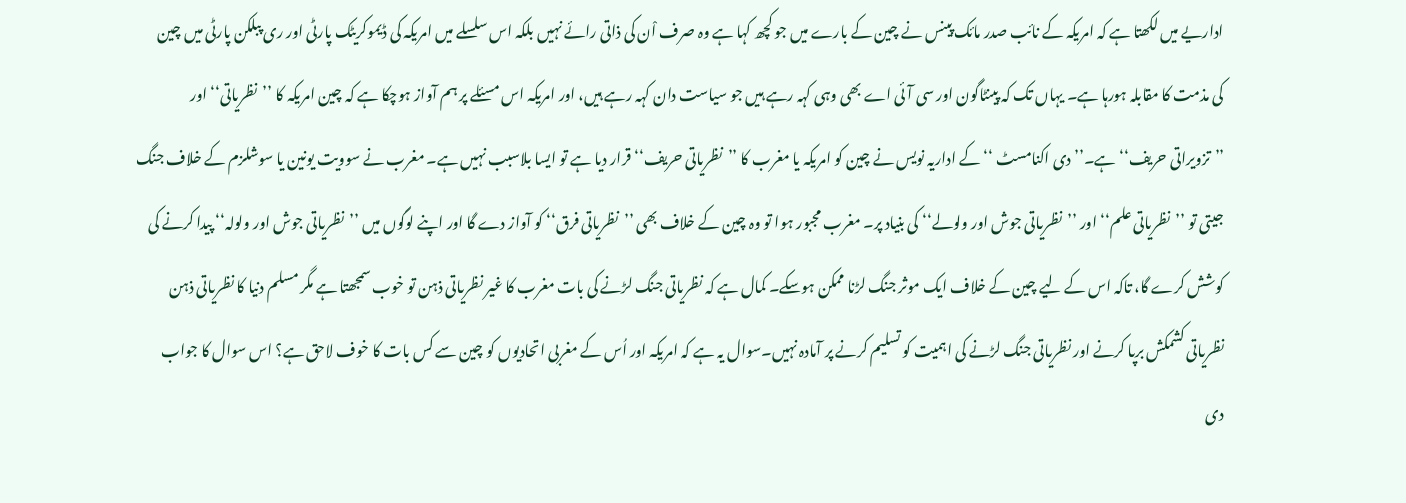اداریے میں لکھتا ہے کہ امریکہ کے نائب صدر مائک پینس نے چین کے بارے میں جو کچھ کہا ہے وہ صرف اْن کی ذاتی رائے نہیں بلکہ اس سلسلے میں امریکہ کی ڈیموکریٹک پارٹی اور ری پبلکن پارٹی میں چین کی مذمت کا مقابلہ ہورہا ہے۔ یہاں تک کہ پینٹاگون اور سی آئی اے بھی وہی کہہ رہے ہیں جو سیاست دان کہہ رہے ہیں، اور امریکہ اس مسئلے پر ہم آواز ہوچکا ہے کہ چین امریکہ کا ’’نظریاتی‘‘ اور ’’تزویراتی حریف‘‘ ہے۔’’ دی اکنامسٹ ‘‘کے اداریہ نویس نے چین کو امریکہ یا مغرب کا ’’نظریاتی حریف‘‘ قرار دیا ہے تو ایسا بلاسبب نہیں ہے۔ مغرب نے سوویت یونین یا سوشلزم کے خلاف جنگ جیتی تو ’’نظریاتی علم‘‘ اور ’’نظریاتی جوش اور ولولے‘‘ کی بنیاد پر۔ مغرب مجبور ہوا تو وہ چین کے خلاف بھی ’’نظریاتی فرق‘‘ کو آواز دے گا اور اپنے لوگوں میں ’’نظریاتی جوش اور ولولہ‘‘ پیدا کرنے کی کوشش کرے گا، تاکہ اس کے لیے چین کے خلاف ایک موثر جنگ لڑنا ممکن ہوسکے۔ کمال ہے کہ نظریاتی جنگ لڑنے کی بات مغرب کا غیر نظریاتی ذہن تو خوب سمجھتا ہے مگر مسلم دنیا کا نظریاتی ذہن نظریاتی کشمکش برپا کرنے اور نظریاتی جنگ لڑنے کی اہمیت کو تسلیم کرنے پر آمادہ نہیں۔سوال یہ ہے کہ امریکہ اور اُس کے مغربی اتحادیوں کو چین سے کس بات کا خوف لاحق ہے؟ اس سوال کا جواب دی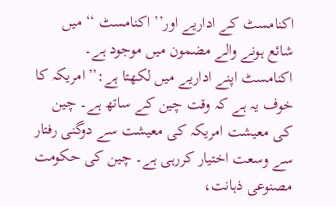اکنامسٹ کے اداریے اور’’ اکنامسٹ ‘‘ میں شائع ہونے والے مضمون میں موجود ہے۔ اکنامسٹ اپنے اداریے میں لکھتا ہے:’’امریکہ کا خوف یہ ہے کہ وقت چین کے ساتھ ہے۔ چین کی معیشت امریکہ کی معیشت سے دوگنی رفتار سے وسعت اختیار کررہی ہے۔ چین کی حکومت مصنوعی ذہانت،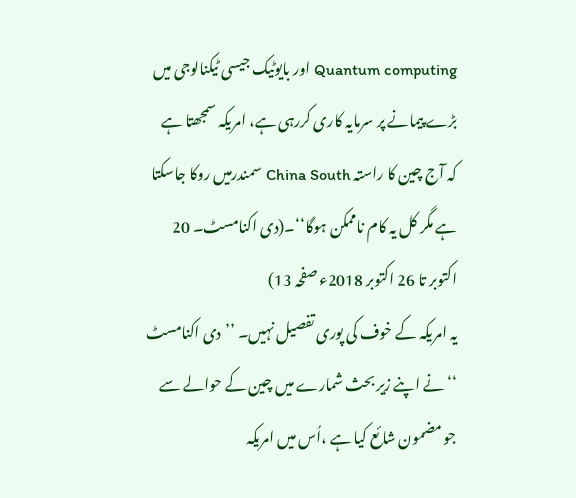Quantum computing اور بایوٹیک جیسی ٹیکنالوجی میں بڑے پیمانے پر سرمایہ کاری کررہی ہے، امریکہ سمجھتا ہے کہ آج چین کا راستہ China South سمندرمیں روکا جاسکتا ہے مگر کل یہ کام ناممکن ہوگا‘‘۔(دی اکنامسٹ۔ 20 اکتوبر تا 26 اکتوبر 2018ء صفحہ 13)
یہ امریکہ کے خوف کی پوری تفصیل نہیں۔ ’’دی اکنامسٹ ‘‘نے اپنے زیر بحث شمارے میں چین کے حوالے سے جو مضمون شائع کیا ہے ،اُس میں امریکہ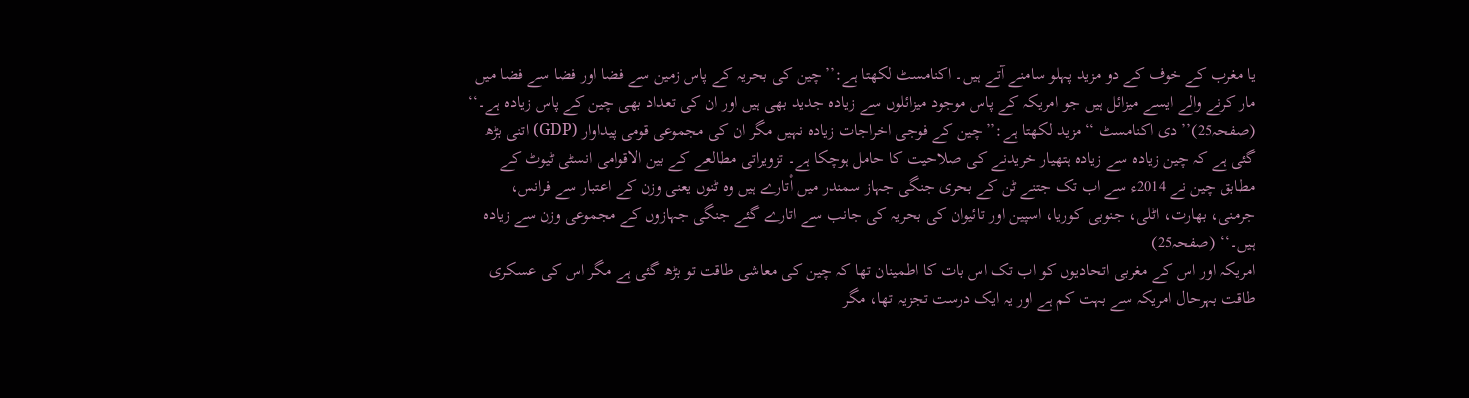یا مغرب کے خوف کے دو مزید پہلو سامنے آتے ہیں۔ اکنامسٹ لکھتا ہے:’’چین کی بحریہ کے پاس زمین سے فضا اور فضا سے فضا میں مار کرنے والے ایسے میزائل ہیں جو امریکہ کے پاس موجود میزائلوں سے زیادہ جدید بھی ہیں اور ان کی تعداد بھی چین کے پاس زیادہ ہے۔‘‘ (صفحہ25)’’دی اکنامسٹ ‘‘مزید لکھتا ہے:’’چین کے فوجی اخراجات زیادہ نہیں مگر ان کی مجموعی قومی پیداوار (GDP) اتنی بڑھ گئی ہے کہ چین زیادہ سے زیادہ ہتھیار خریدنے کی صلاحیت کا حامل ہوچکا ہے۔ تزویراتی مطالعے کے بین الاقوامی انسٹی ٹیوٹ کے مطابق چین نے 2014ء سے اب تک جتنے ٹن کے بحری جنگی جہاز سمندر میں اْتارے ہیں وہ ٹنوں یعنی وزن کے اعتبار سے فرانس، جرمنی، بھارت، اٹلی، جنوبی کوریا، اسپین اور تائیوان کی بحریہ کی جانب سے اتارے گئے جنگی جہازوں کے مجموعی وزن سے زیادہ ہیں۔‘‘ (صفحہ25)
امریکہ اور اس کے مغربی اتحادیوں کو اب تک اس بات کا اطمینان تھا کہ چین کی معاشی طاقت تو بڑھ گئی ہے مگر اس کی عسکری طاقت بہرحال امریکہ سے بہت کم ہے اور یہ ایک درست تجزیہ تھا، مگر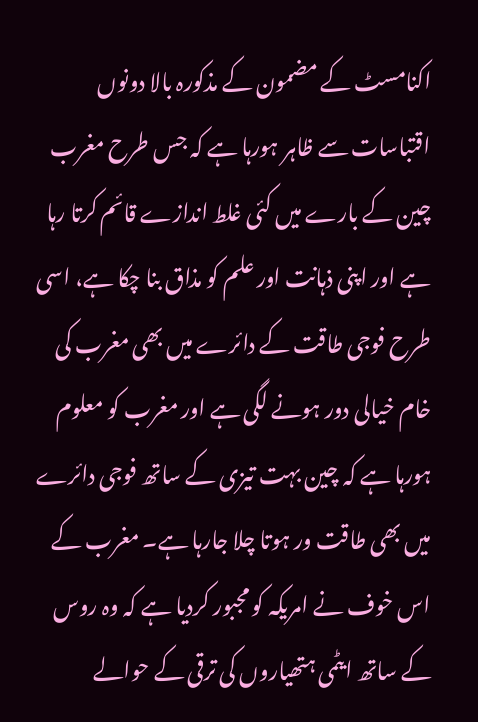اکنامسٹ کے مضمون کے مذکورہ بالا دونوں اقتباسات سے ظاہر ہورہا ہے کہ جس طرح مغرب چین کے بارے میں کئی غلط اندازے قائم کرتا رہا ہے اور اپنی ذہانت اور علم کو مذاق بنا چکا ہے، اسی طرح فوجی طاقت کے دائرے میں بھی مغرب کی خام خیالی دور ہونے لگی ہے اور مغرب کو معلوم ہورہا ہے کہ چین بہت تیزی کے ساتھ فوجی دائرے میں بھی طاقت ور ہوتا چلا جارہا ہے۔ مغرب کے اس خوف نے امریکہ کو مجبور کردیا ہے کہ وہ روس کے ساتھ ایٹمی ہتھیاروں کی ترقی کے حوالے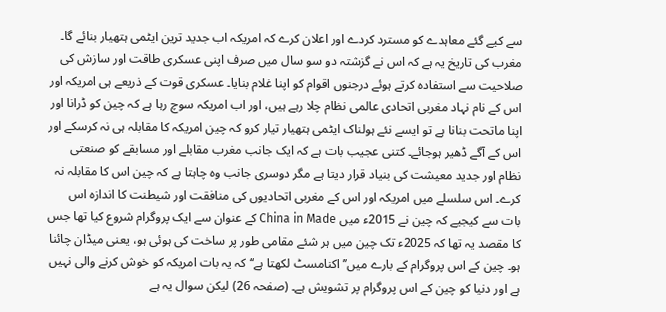سے کیے گئے معاہدے کو مسترد کردے اور اعلان کرے کہ امریکہ اب جدید ترین ایٹمی ہتھیار بنائے گا۔ مغرب کی تاریخ یہ ہے کہ اس نے گزشتہ دو سو سال میں صرف اپنی عسکری طاقت اور سازش کی صلاحیت سے استفادہ کرتے ہوئے درجنوں اقوام کو اپنا غلام بنایا۔ عسکری قوت کے ذریعے ہی امریکہ اور اس کے نام نہاد مغربی اتحادی عالمی نظام چلا رہے ہیں، اور اب امریکہ سوچ رہا ہے کہ چین کو ڈرانا اور اپنا ماتحت بنانا ہے تو ایسے نئے ہولناک ایٹمی ہتھیار تیار کرو کہ چین امریکہ کا مقابلہ ہی نہ کرسکے اور اس کے آگے ڈھیر ہوجائے۔ کتنی عجیب بات ہے کہ ایک جانب مغرب مقابلے اور مسابقے کو صنعتی نظام اور جدید معیشت کی بنیاد قرار دیتا ہے مگر دوسری جانب وہ چاہتا ہے کہ چین اس کا مقابلہ نہ کرے۔ اس سلسلے میں امریکہ اور اس کے مغربی اتحادیوں کی منافقت اور شیطنت کا اندازہ اس بات سے کیجیے کہ چین نے 2015ء میں China in Made کے عنوان سے ایک پروگرام شروع کیا تھا جس کا مقصد یہ تھا کہ 2025ء تک چین میں ہر شئے مقامی طور پر ساخت کی ہوئی ہو، یعنی میڈان چائنا ہو۔ چین کے اس پروگرام کے بارے میں’’ اکنامسٹ لکھتا ہے‘‘ کہ یہ بات امریکہ کو خوش کرنے والی نہیں ہے اور دنیا کو چین کے اس پروگرام پر تشویش ہے۔ (صفحہ 26) لیکن سوال یہ ہے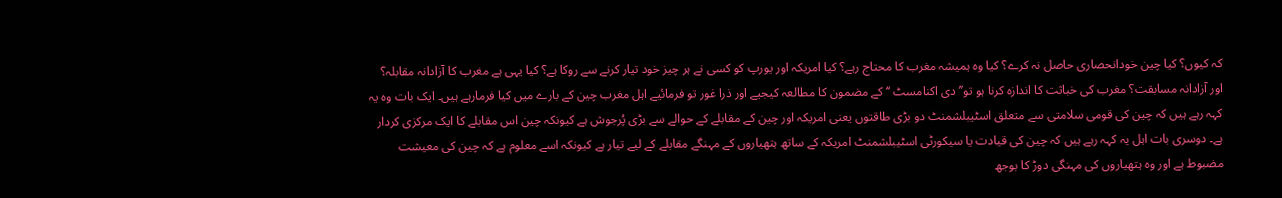کہ کیوں؟ کیا چین خودانحصاری حاصل نہ کرے؟ کیا وہ ہمیشہ مغرب کا محتاج رہے؟ کیا امریکہ اور یورپ کو کسی نے ہر چیز خود تیار کرنے سے روکا ہے؟ کیا یہی ہے مغرب کا آزادانہ مقابلہ؟ اور آزادانہ مسابقت؟ مغرب کی خباثت کا اندازہ کرنا ہو تو’’ دی اکنامسٹ ‘‘ کے مضمون کا مطالعہ کیجیے اور ذرا غور تو فرمائیے اہل مغرب چین کے بارے میں کیا فرمارہے ہیں۔ ایک بات وہ یہ کہہ رہے ہیں کہ چین کی قومی سلامتی سے متعلق اسٹیبلشمنٹ دو بڑی طاقتوں یعنی امریکہ اور چین کے مقابلے کے حوالے سے بڑی پُرجوش ہے کیونکہ چین اس مقابلے کا ایک مرکزی کردار ہے۔ دوسری بات اہل یہ کہہ رہے ہیں کہ چین کی قیادت یا سیکورٹی اسٹیبلشمنٹ امریکہ کے ساتھ ہتھیاروں کے مہنگے مقابلے کے لیے تیار ہے کیونکہ اسے معلوم ہے کہ چین کی معیشت مضبوط ہے اور وہ ہتھیاروں کی مہنگی دوڑ کا بوجھ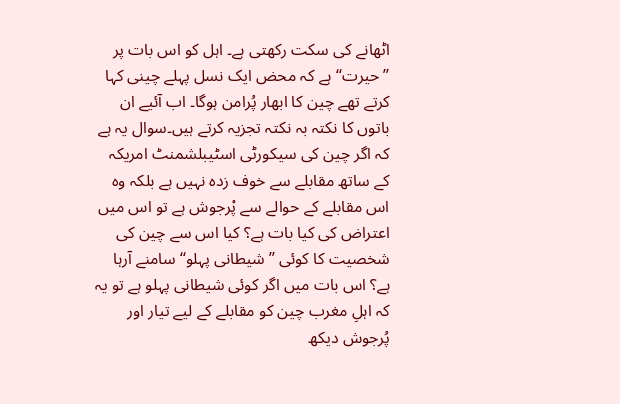اٹھانے کی سکت رکھتی ہے۔ اہل کو اس بات پر ’’حیرت‘‘ ہے کہ محض ایک نسل پہلے چینی کہا کرتے تھے چین کا ابھار پُرامن ہوگا۔ اب آئیے ان باتوں کا نکتہ بہ نکتہ تجزیہ کرتے ہیں۔سوال یہ ہے کہ اگر چین کی سیکورٹی اسٹیبلشمنٹ امریکہ کے ساتھ مقابلے سے خوف زدہ نہیں ہے بلکہ وہ اس مقابلے کے حوالے سے پْرجوش ہے تو اس میں اعتراض کی کیا بات ہے؟ کیا اس سے چین کی شخصیت کا کوئی ’’شیطانی پہلو‘‘ سامنے آرہا ہے؟ اس بات میں اگر کوئی شیطانی پہلو ہے تو یہ کہ اہلِ مغرب چین کو مقابلے کے لیے تیار اور پُرجوش دیکھ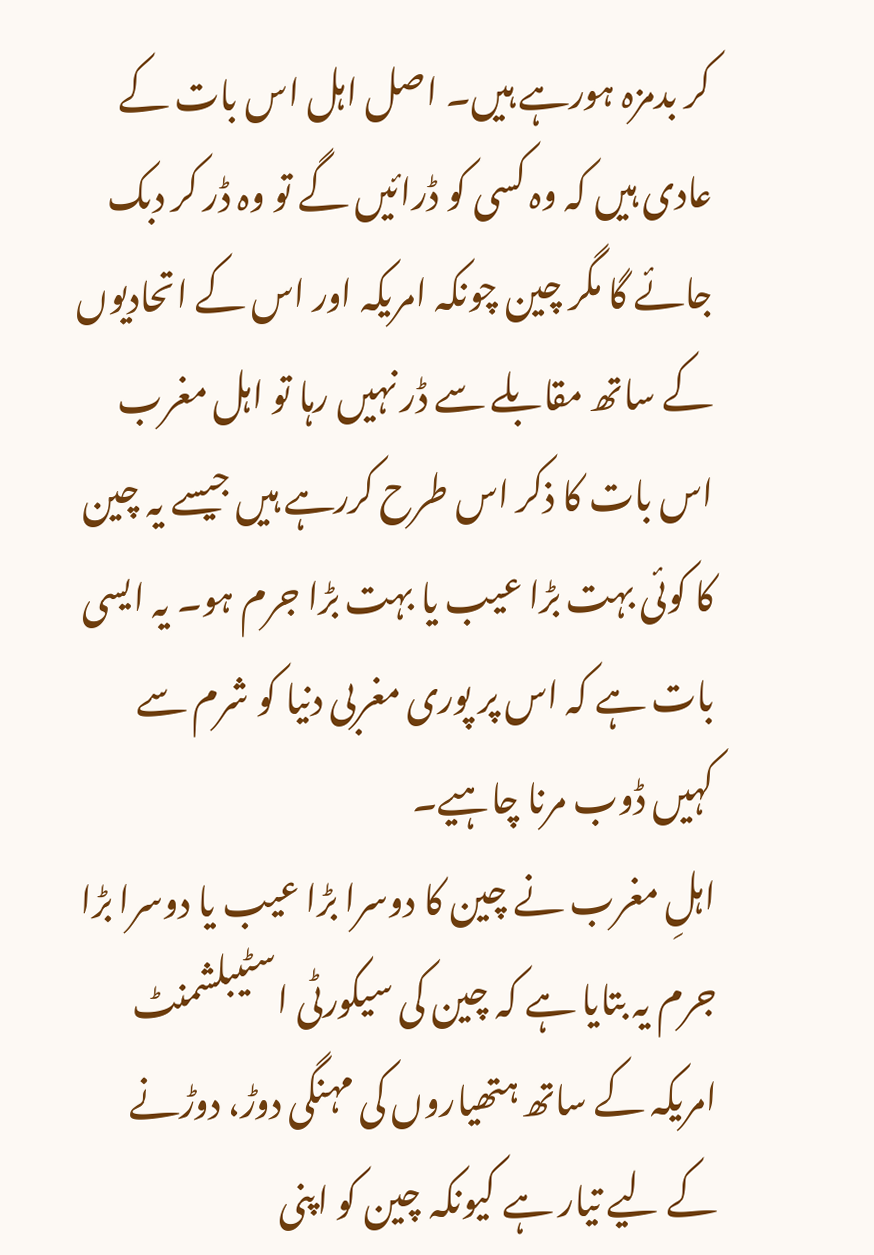کر بدمزہ ہورہے ہیں۔ اصل اہل اس بات کے عادی ہیں کہ وہ کسی کو ڈرائیں گے تو وہ ڈر کر دبک جائے گا مگر چین چونکہ امریکہ اور اس کے اتحادیوں کے ساتھ مقابلے سے ڈر نہیں رہا تو اہل مغرب اس بات کا ذکر اس طرح کررہے ہیں جیسے یہ چین کا کوئی بہت بڑا عیب یا بہت بڑا جرم ہو۔ یہ ایسی بات ہے کہ اس پر پوری مغربی دنیا کو شرم سے کہیں ڈوب مرنا چاہیے۔
اہلِ مغرب نے چین کا دوسرا بڑا عیب یا دوسرا بڑا جرم یہ بتایا ہے کہ چین کی سیکورٹی اسٹیبلشمنٹ امریکہ کے ساتھ ہتھیاروں کی مہنگی دوڑ، دوڑنے کے لیے تیار ہے کیونکہ چین کو اپنی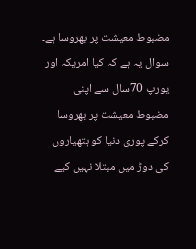مضبوط معیشت پر بھروسا ہے۔ سوال یہ ہے کہ کیا امریکہ اور یورپ 70سال سے اپنی مضبوط معیشت پر بھروسا کرکے پوری دنیا کو ہتھیاروں کی دوڑ میں مبتلا نہیں کیے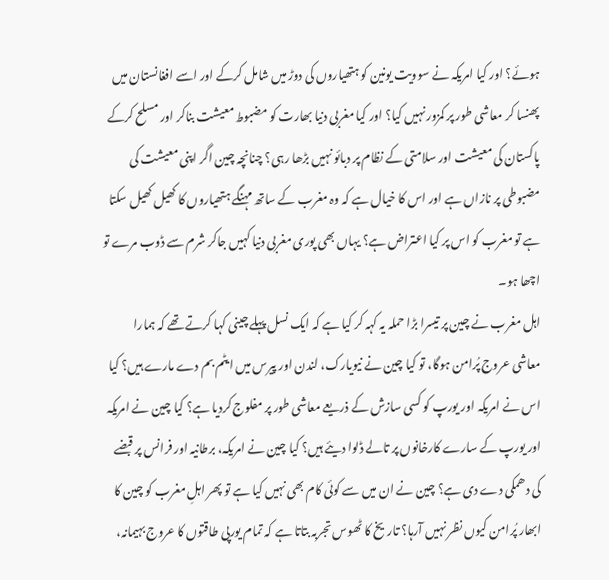ہوئے؟ اور کیا امریکہ نے سوویت یونین کو ہتھیاروں کی دوڑ میں شامل کرکے اور اسے افغانستان میں پھنسا کر معاشی طور پر کمزور نہیں کیا؟ اور کیا مغربی دنیا بھارت کو مضبوط معیشت بناکر اور مسلح کرکے پاکستان کی معیشت اور سلامتی کے نظام پر دبائو نہیں بڑھا رہی؟ چنانچہ چین اگر اپنی معیشت کی مضبوطی پر نازاں ہے اور اس کا خیال ہے کہ وہ مغرب کے ساتھ مہنگے ہتھیاروں کا کھیل کھیل سکتا ہے تو مغرب کو اس پر کیا اعتراض ہے؟ یہاں بھی پوری مغربی دنیا کہیں جاکر شرم سے ڈوب مرے تو اچھا ہو۔
اہل مغرب نے چین پر تیسرا بڑا حملہ یہ کہہ کر کیا ہے کہ ایک نسل پہلے چینی کہا کرتے تھے کہ ہمارا معاشی عروج پُرامن ہوگا، تو کیا چین نے نیویارک، لندن اور پیرس میں ایٹم بم دے مارے ہیں؟ کیا اس نے امریکہ اور یورپ کو کسی سازش کے ذریعے معاشی طور پر مفلوج کردیا ہے؟ کیا چین نے امریکہ اور یورپ کے سارے کارخانوں پر تالے ڈلوا دیئے ہیں؟ کیا چین نے امریکہ، برطانیہ اور فرانس پر قبضے کی دھمکی دے دی ہے؟ چین نے ان میں سے کوئی کام بھی نہیں کیا ہے تو پھر اہلِ مغرب کو چین کا ابھار پُرامن کیوں نظر نہیں آرہا؟ تاریخ کا ٹھوس تجربہ بتاتا ہے کہ تمام یورپی طاقتوں کا عروج بہیمانہ،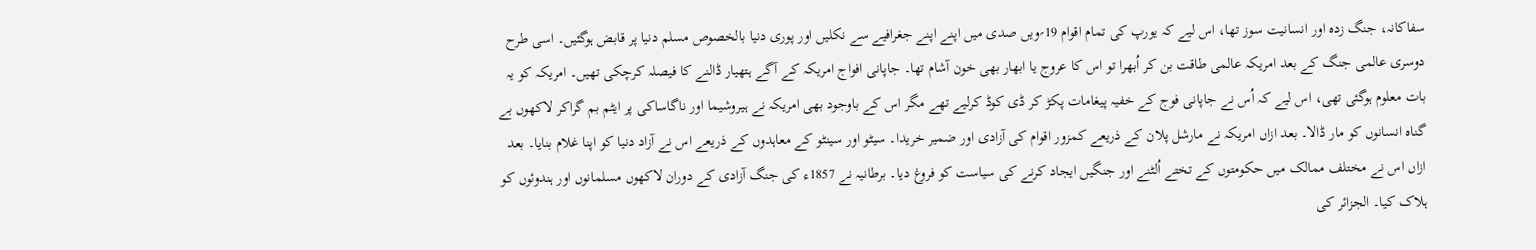سفاکانہ، جنگ زدہ اور انسانیت سوز تھا، اس لیے کہ یورپ کی تمام اقوام 19؍ویں صدی میں اپنے اپنے جغرافیے سے نکلیں اور پوری دنیا بالخصوص مسلم دنیا پر قابض ہوگئیں۔ اسی طرح دوسری عالمی جنگ کے بعد امریکہ عالمی طاقت بن کر اُبھرا تو اس کا عروج یا ابھار بھی خون آشام تھا۔ جاپانی افواج امریکہ کے آگے ہتھیار ڈالنے کا فیصلہ کرچکی تھیں۔ امریکہ کو یہ بات معلوم ہوگئی تھی، اس لیے کہ اُس نے جاپانی فوج کے خفیہ پیغامات پکڑ کر ڈی کوڈ کرلیے تھے مگر اس کے باوجود بھی امریکہ نے ہیروشیما اور ناگاساکی پر ایٹم بم گراکر لاکھوں بے گناہ انسانوں کو مار ڈالا۔ بعد ازاں امریکہ نے مارشل پلان کے ذریعے کمزور اقوام کی آزادی اور ضمیر خریدا۔ سیٹو اور سینٹو کے معاہدوں کے ذریعے اس نے آزاد دنیا کو اپنا غلام بنایا۔ بعد ازاں اس نے مختلف ممالک میں حکومتوں کے تختے اُلٹنے اور جنگیں ایجاد کرنے کی سیاست کو فروغ دیا۔ برطانیہ نے 1857ء کی جنگ آزادی کے دوران لاکھوں مسلمانوں اور ہندوئوں کو ہلاک کیا۔ الجزائر کی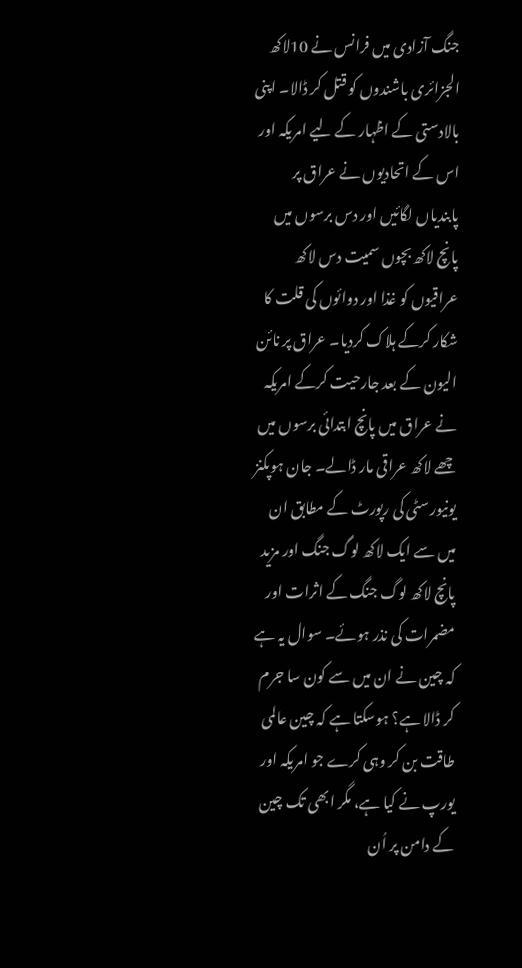جنگ آزادی میں فرانس نے 10لاکھ الجزائری باشندوں کو قتل کر ڈالا۔ اپنی بالادستی کے اظہار کے لیے امریکہ اور اس کے اتحادیوں نے عراق پر پابندیاں لگائیں اور دس برسوں میں پانچ لاکھ بچوں سمیت دس لاکھ عراقیوں کو غذا اور دوائوں کی قلت کا شکار کرکے ہلاک کردیا۔ عراق پر نائن الیون کے بعد جارحیت کرکے امریکہ نے عراق میں پانچ ابتدائی برسوں میں چھے لاکھ عراقی مار ڈالے۔ جان ہوپکنز یونیورسٹی کی رپورٹ کے مطابق ان میں سے ایک لاکھ لوگ جنگ اور مزید پانچ لاکھ لوگ جنگ کے اثرات اور مضمرات کی نذر ہوئے۔ سوال یہ ہے کہ چین نے ان میں سے کون سا جرم کر ڈالا ہے؟ ہوسکتا ہے کہ چین عالمی طاقت بن کر وہی کرے جو امریکہ اور یورپ نے کیا ہے، مگر ابھی تک چین کے دامن پر اُن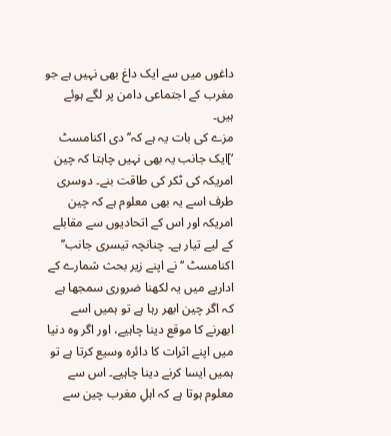داغوں میں سے ایک داغ بھی نہیں ہے جو مغرب کے اجتماعی دامن پر لگے ہوئے ہیں۔
مزے کی بات یہ ہے کہ’’ دی اکنامسٹ ‘]ایک جانب یہ بھی نہیں چاہتا کہ چین امریکہ کی ٹکر کی طاقت بنے۔ دوسری طرف اسے یہ بھی معلوم ہے کہ چین امریکہ اور اس کے اتحادیوں سے مقابلے کے لیے تیار ہے۔ چنانچہ تیسری جانب’’ اکنامسٹ ‘‘نے اپنے زیر بحث شمارے کے اداریے میں یہ لکھنا ضروری سمجھا ہے کہ اگر چین ابھر رہا ہے تو ہمیں اسے ابھرنے کا موقع دینا چاہیے، اور اگر وہ دنیا میں اپنے اثرات کا دائرہ وسیع کرتا ہے تو ہمیں ایسا کرنے دینا چاہیے۔ اس سے معلوم ہوتا ہے کہ اہلِ مغرب چین سے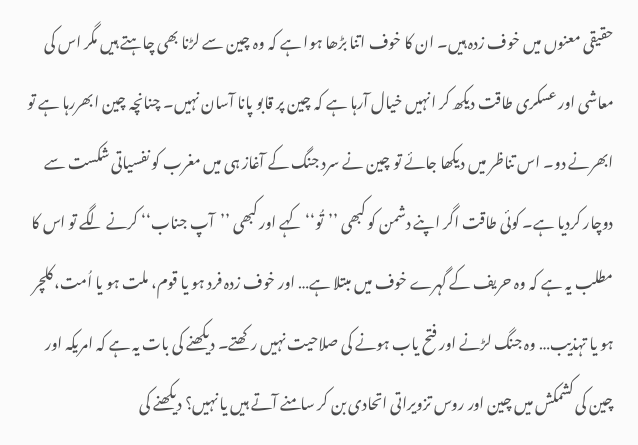حقیقی معنوں میں خوف زدہ ہیں۔ ان کا خوف اتنا بڑھا ہوا ہے کہ وہ چین سے لڑنا بھی چاہتے ہیں مگر اس کی معاشی اور عسکری طاقت دیکھ کر انہیں خیال آرہا ہے کہ چین پر قابو پانا آسان نہیں۔ چنانچہ چین ابھررہا ہے تو ابھرنے دو۔ اس تناظر میں دیکھا جائے تو چین نے سرد جنگ کے آغاز ہی میں مغرب کو نفسیاتی شکست سے دوچار کردیا ہے۔ کوئی طاقت اگر اپنے دشمن کو کبھی ’’تُو‘‘ کہے اور کبھی ’’آپ جناب‘‘ کرنے لگے تو اس کا مطلب یہ ہے کہ وہ حریف کے گہرے خوف میں مبتلا ہے… اور خوف زدہ فرد ہو یا قوم، ملت ہو یا اُمت، کلچر ہو یا تہذیب… وہ جنگ لڑنے اور فتح یاب ہونے کی صلاحیت نہیں رکھتے۔ دیکھنے کی بات یہ ہے کہ امریکہ اور چین کی کشمکش میں چین اور روس تزویراتی اتحادی بن کر سامنے آتے ہیں یا نہیں؟ دیکھنے کی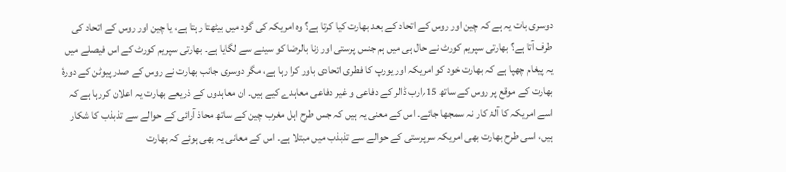دوسری بات یہ ہے کہ چین اور روس کے اتحاد کے بعد بھارت کیا کرتا ہے؟ وہ امریکہ کی گود میں بیٹھتا رہتا ہے، یا چین اور روس کے اتحاد کی طرف آتا ہے؟ بھارتی سپریم کورٹ نے حال ہی میں ہم جنس پرستی اور زنا بالرضا کو سینے سے لگایا ہے۔ بھارتی سپریم کورٹ کے اس فیصلے میں یہ پیغام چھپا ہے کہ بھارت خود کو امریکہ اور یورپ کا فطری اتحادی باور کرا رہا ہے، مگر دوسری جانب بھارت نے روس کے صدر پیوٹن کے دورۂ بھارت کے موقع پر روس کے ساتھ 15؍ارب ڈالر کے دفاعی و غیر دفاعی معاہدے کیے ہیں۔ ان معاہدوں کے ذریعے بھارت یہ اعلان کررہا ہے کہ اسے امریکہ کا آلۂ کار نہ سمجھا جائے۔ اس کے معنی یہ ہیں کہ جس طرح اہل مغرب چین کے ساتھ محاذ آرائی کے حوالے سے تذبذب کا شکار ہیں، اسی طرح بھارت بھی امریکہ سرپرستی کے حوالے سے تذبذب میں مبتلا ہے۔ اس کے معانی یہ بھی ہوئے کہ بھارت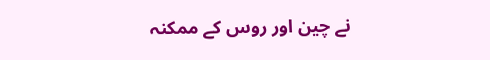نے چین اور روس کے ممکنہ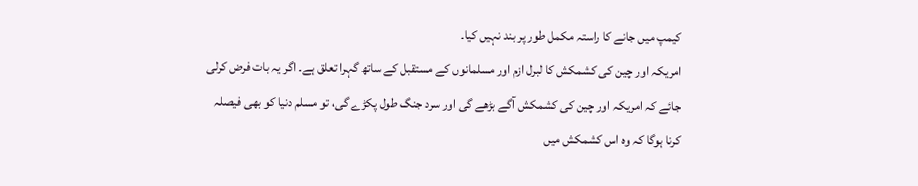کیمپ میں جانے کا راستہ مکمل طور پر بند نہیں کیا۔
امریکہ اور چین کی کشمکش کا لبرل ازم اور مسلمانوں کے مستقبل کے ساتھ گہرا تعلق ہے۔ اگر یہ بات فرض کرلی جائے کہ امریکہ اور چین کی کشمکش آگے بڑھے گی اور سرد جنگ طول پکڑے گی، تو مسلم دنیا کو بھی فیصلہ کرنا ہوگا کہ وہ اس کشمکش میں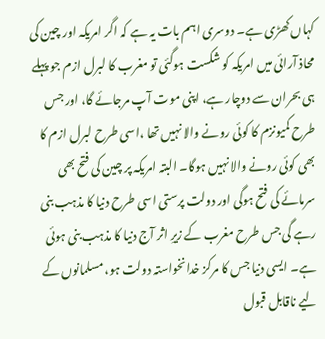کہاں کھڑی ہے۔ دوسری اہم بات یہ ہے کہ اگر امریکہ اور چین کی محاذ آرائی میں امریکہ کو شکست ہوگئی تو مغرب کا لبرل ازم جو پہلے ہی بحران سے دوچار ہے، اپنی موت آپ مرجائے گا، اور جس طرح کمیونزم کا کوئی رونے والا نہیں تھا ،اسی طرح لبرل ازم کا بھی کوئی رونے والا نہیں ہوگا۔ البتہ امریکہ پر چین کی فتح بھی سرمائے کی فتح ہوگی اور دولت پرستی اسی طرح دنیا کا مذہب بنی رہے گی جس طرح مغرب کے زیرِ اثر آج دنیا کا مذہب بنی ہوئی ہے۔ ایسی دنیا جس کا مرکز خدانخواستہ دولت ہو، مسلمانوں کے لیے ناقابل قبول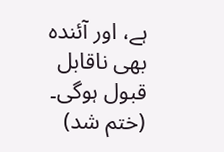ہے، اور آئندہ بھی ناقابل قبول ہوگی۔
(ختم شد)